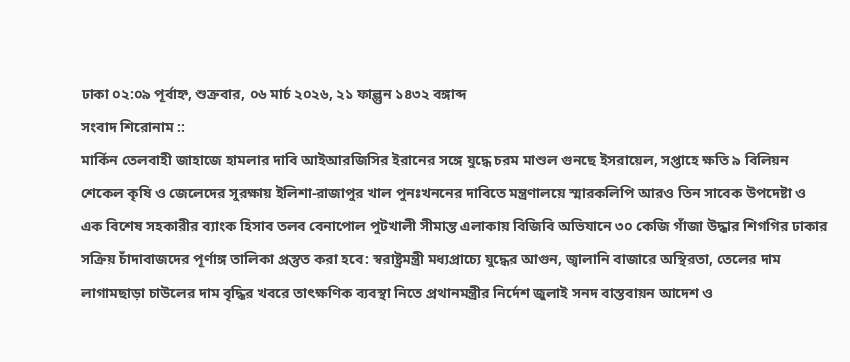ঢাকা ০২:০৯ পূর্বাহ্ন, শুক্রবার, ০৬ মার্চ ২০২৬, ২১ ফাল্গুন ১৪৩২ বঙ্গাব্দ
সংবাদ শিরোনাম ::
মার্কিন তেলবাহী জাহাজে হামলার দাবি আইআরজিসির ইরানের সঙ্গে যুদ্ধে চরম মাশুল গুনছে ইসরায়েল, সপ্তাহে ক্ষতি ৯ বিলিয়ন শেকেল কৃষি ও জেলেদের সুরক্ষায় ইলিশা-রাজাপুর খাল পুনঃখননের দাবিতে মন্ত্রণালয়ে স্মারকলিপি আরও তিন সাবেক উপদেষ্টা ও এক বিশেষ সহকারীর ব্যাংক হিসাব তলব বেনাপোল পুটখালী সীমান্ত এলাকায় বিজিবি অভিযানে ৩০ কেজি গাঁজা উদ্ধার শিগগির ঢাকার সক্রিয় চাঁদাবাজদের পূর্ণাঙ্গ তালিকা প্রস্তুত করা হবে: স্বরাষ্ট্রমন্ত্রী মধ্যপ্রাচ্যে যুদ্ধের আগুন, জ্বালানি বাজারে অস্থিরতা, তেলের দাম লাগামছাড়া চাউলের দাম বৃদ্ধির খবরে তাৎক্ষণিক ব্যবস্থা নিতে প্রথানমন্ত্রীর নির্দেশ জুলাই সনদ বাস্তবায়ন আদেশ ও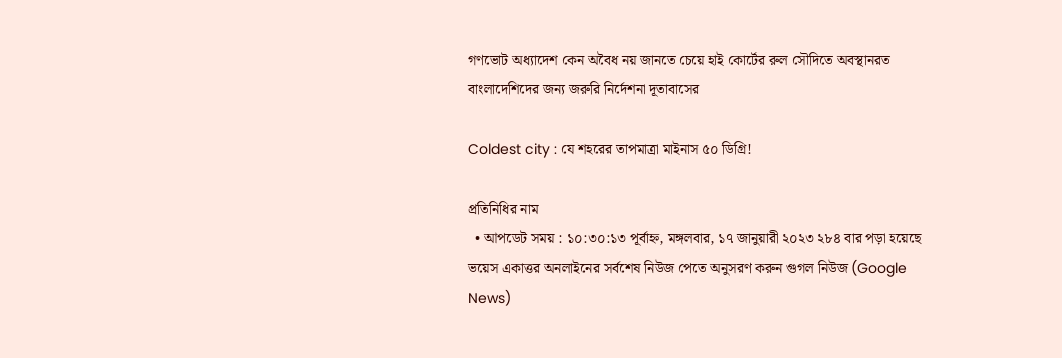গণভোট অধ্যাদেশ কেন অবৈধ নয় জানতে চেয়ে হাই কোর্টের রুল সৌদিতে অবস্থানরত বাংলাদেশিদের জন্য জরুরি নির্দেশনা দূতাবাসের

Coldest city : যে শহরের তাপমাত্রা মাইনাস ৫০ ডিগ্রি!

প্রতিনিধির নাম
  • আপডেট সময় : ১০:৩০:১৩ পূর্বাহ্ন, মঙ্গলবার, ১৭ জানুয়ারী ২০২৩ ২৮৪ বার পড়া হয়েছে
ভয়েস একাত্তর অনলাইনের সর্বশেষ নিউজ পেতে অনুসরণ করুন গুগল নিউজ (Google News)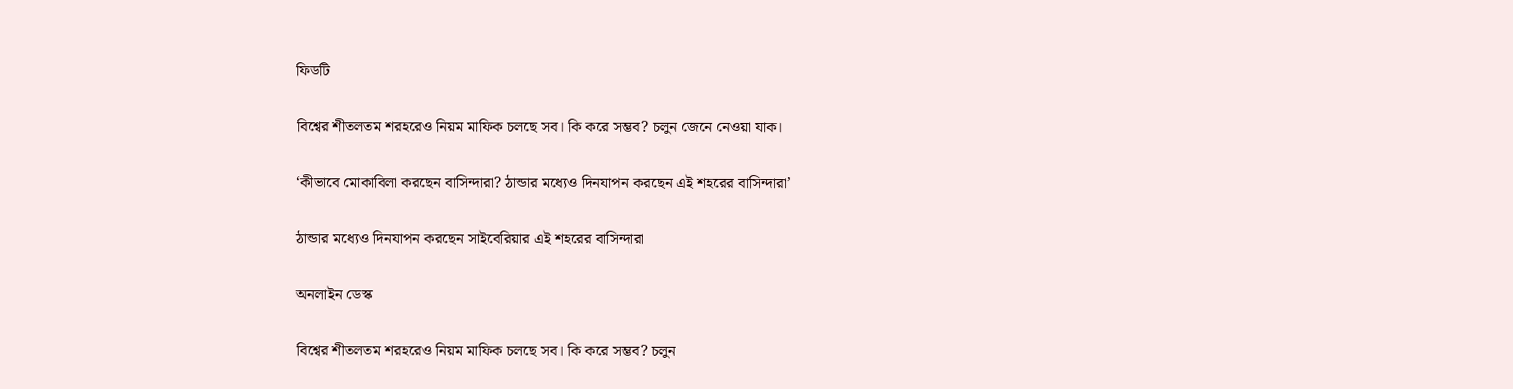ফিডটি

বিশ্বের শীতলতম শরহরেও নিয়ম মাফিক চলছে সব। কি করে সম্ভব? চলুন জেনে নেওয়া যাক।

‘কীভাবে মোকাবিলা করছেন বাসিন্দারা? ঠান্ডার মধ্যেও দিনযাপন করছেন এই শহরের বাসিন্দারা’

ঠান্ডার মধ্যেও দিনযাপন করছেন সাইবেরিয়ার এই শহরের বাসিন্দারা

অনলাইন ডেস্ক

বিশ্বের শীতলতম শরহরেও নিয়ম মাফিক চলছে সব। কি করে সম্ভব? চলুন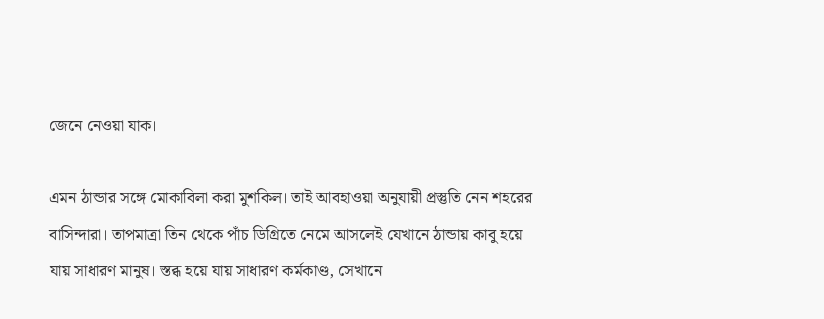জেনে নেওয়া যাক।

এমন ঠান্ডার সঙ্গে মোকাবিলা করা মুশকিল। তাই আবহাওয়া অনুযায়ী প্রস্তুতি নেন শহরের বাসিন্দারা। তাপমাত্রা তিন থেকে পাঁচ ডিগ্রিতে নেমে আসলেই যেখানে ঠান্ডায় কাবু হয়ে যায় সাধারণ মানুষ। স্তব্ধ হয়ে যায় সাধারণ কর্মকাণ্ড, সেখানে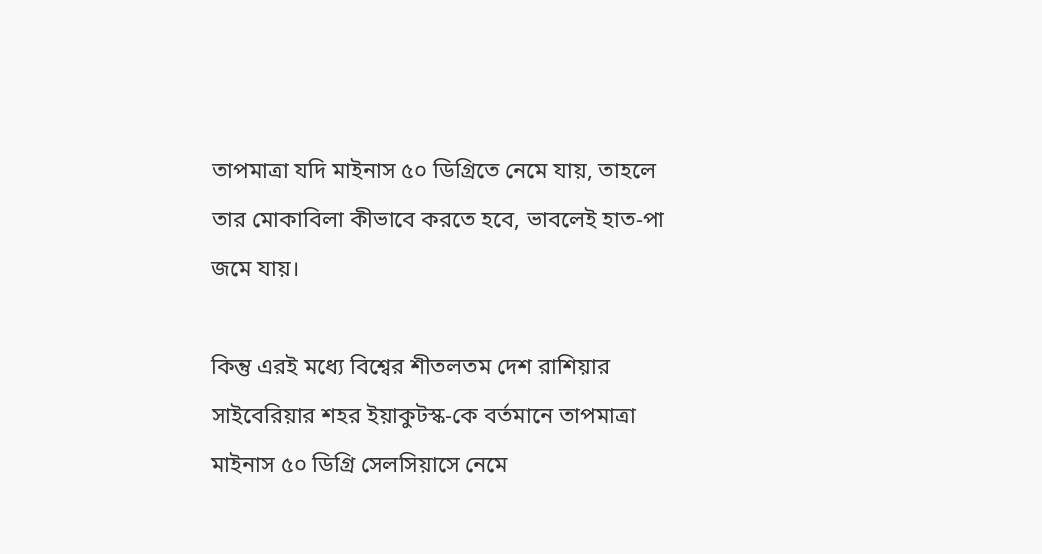তাপমাত্রা যদি মাইনাস ৫০ ডিগ্রিতে নেমে যায়, তাহলে তার মোকাবিলা কীভাবে করতে হবে, ভাবলেই হাত-পা জমে যায়।

কিন্তু এরই মধ্যে বিশ্বের শীতলতম দেশ রাশিয়ার সাইবেরিয়ার শহর ইয়াকুটস্ক-কে বর্তমানে তাপমাত্রা মাইনাস ৫০ ডিগ্রি সেলসিয়াসে নেমে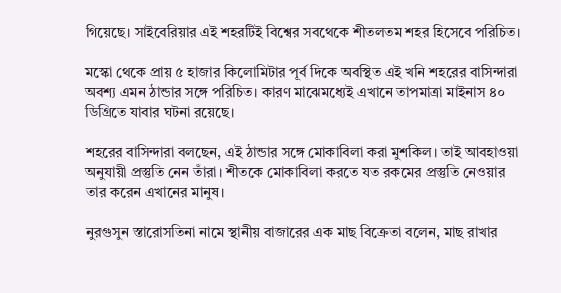গিয়েছে। সাইবেরিয়ার এই শহরটিই বিশ্বের সবথেকে শীতলতম শহর হিসেবে পরিচিত।

মস্কো থেকে প্রায় ৫ হাজার কিলোমিটার পূর্ব দিকে অবস্থিত এই খনি শহরের বাসিন্দারা অবশ্য এমন ঠান্ডার সঙ্গে পরিচিত। কারণ মাঝেমধ্যেই এখানে তাপমাত্রা মাইনাস ৪০ ডিগ্রিতে যাবার ঘটনা রয়েছে।

শহরের বাসিন্দারা বলছেন, এই ঠান্ডার সঙ্গে মোকাবিলা করা মুশকিল। তাই আবহাওয়া অনুযায়ী প্রস্তুতি নেন তাঁরা। শীতকে মোকাবিলা করতে যত রকমের প্রস্তুতি নেওয়ার তার করেন এখানের মানুষ।

নুরগুসুন স্তারোসতিনা নামে স্থানীয় বাজারের এক মাছ বিক্রেতা বলেন, মাছ রাখার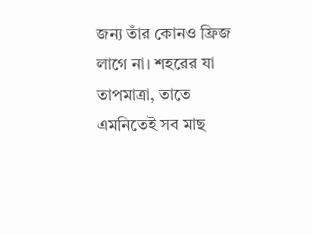জন্য তাঁর কোনও ফ্রিজ লাগে না। শহরের যা তাপমাত্রা, তাতে এমনিতেই সব মাছ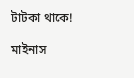টাটকা থাকে!

মাইনাস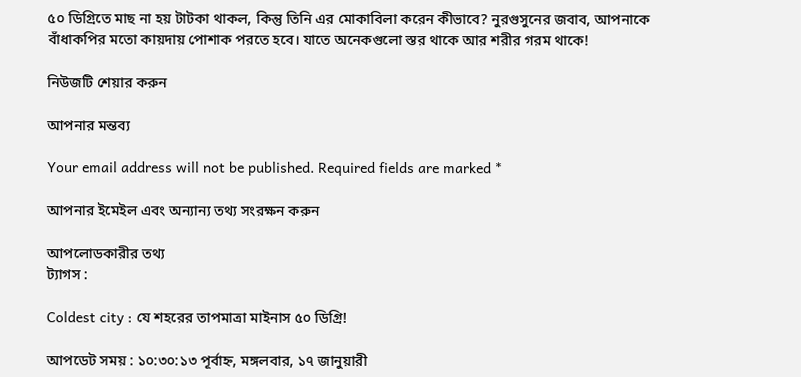৫০ ডিগ্রিতে মাছ না হয় টাটকা থাকল, কিন্তু তিনি এর মোকাবিলা করেন কীভাবে? নুরগুসুনের জবাব, আপনাকে বাঁধাকপির মতো কায়দায় পোশাক পরতে হবে। যাতে অনেকগুলো স্তর থাকে আর শরীর গরম থাকে!

নিউজটি শেয়ার করুন

আপনার মন্তব্য

Your email address will not be published. Required fields are marked *

আপনার ইমেইল এবং অন্যান্য তথ্য সংরক্ষন করুন

আপলোডকারীর তথ্য
ট্যাগস :

Coldest city : যে শহরের তাপমাত্রা মাইনাস ৫০ ডিগ্রি!

আপডেট সময় : ১০:৩০:১৩ পূর্বাহ্ন, মঙ্গলবার, ১৭ জানুয়ারী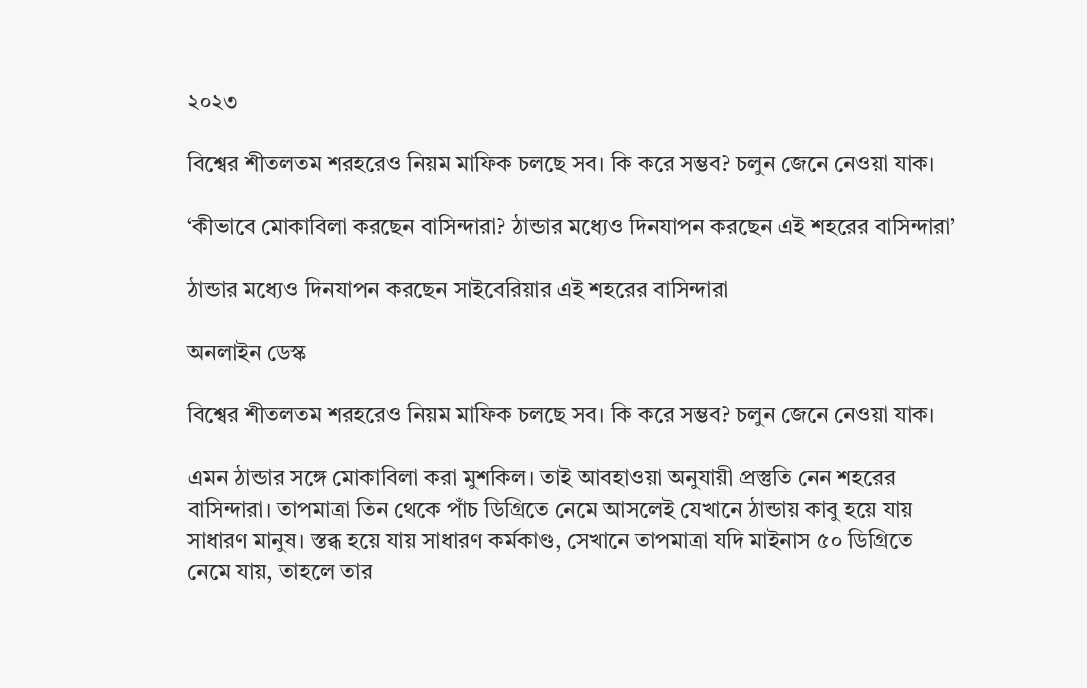২০২৩

বিশ্বের শীতলতম শরহরেও নিয়ম মাফিক চলছে সব। কি করে সম্ভব? চলুন জেনে নেওয়া যাক।

‘কীভাবে মোকাবিলা করছেন বাসিন্দারা? ঠান্ডার মধ্যেও দিনযাপন করছেন এই শহরের বাসিন্দারা’

ঠান্ডার মধ্যেও দিনযাপন করছেন সাইবেরিয়ার এই শহরের বাসিন্দারা

অনলাইন ডেস্ক

বিশ্বের শীতলতম শরহরেও নিয়ম মাফিক চলছে সব। কি করে সম্ভব? চলুন জেনে নেওয়া যাক।

এমন ঠান্ডার সঙ্গে মোকাবিলা করা মুশকিল। তাই আবহাওয়া অনুযায়ী প্রস্তুতি নেন শহরের বাসিন্দারা। তাপমাত্রা তিন থেকে পাঁচ ডিগ্রিতে নেমে আসলেই যেখানে ঠান্ডায় কাবু হয়ে যায় সাধারণ মানুষ। স্তব্ধ হয়ে যায় সাধারণ কর্মকাণ্ড, সেখানে তাপমাত্রা যদি মাইনাস ৫০ ডিগ্রিতে নেমে যায়, তাহলে তার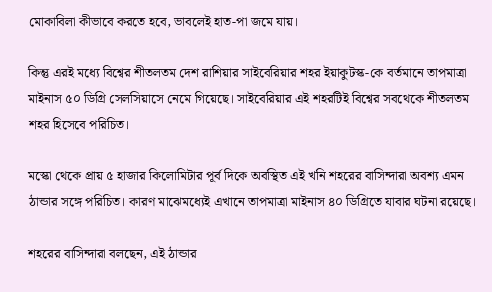মোকাবিলা কীভাবে করতে হবে, ভাবলেই হাত-পা জমে যায়।

কিন্তু এরই মধ্যে বিশ্বের শীতলতম দেশ রাশিয়ার সাইবেরিয়ার শহর ইয়াকুটস্ক-কে বর্তমানে তাপমাত্রা মাইনাস ৫০ ডিগ্রি সেলসিয়াসে নেমে গিয়েছে। সাইবেরিয়ার এই শহরটিই বিশ্বের সবথেকে শীতলতম শহর হিসেবে পরিচিত।

মস্কো থেকে প্রায় ৫ হাজার কিলোমিটার পূর্ব দিকে অবস্থিত এই খনি শহরের বাসিন্দারা অবশ্য এমন ঠান্ডার সঙ্গে পরিচিত। কারণ মাঝেমধ্যেই এখানে তাপমাত্রা মাইনাস ৪০ ডিগ্রিতে যাবার ঘটনা রয়েছে।

শহরের বাসিন্দারা বলছেন, এই ঠান্ডার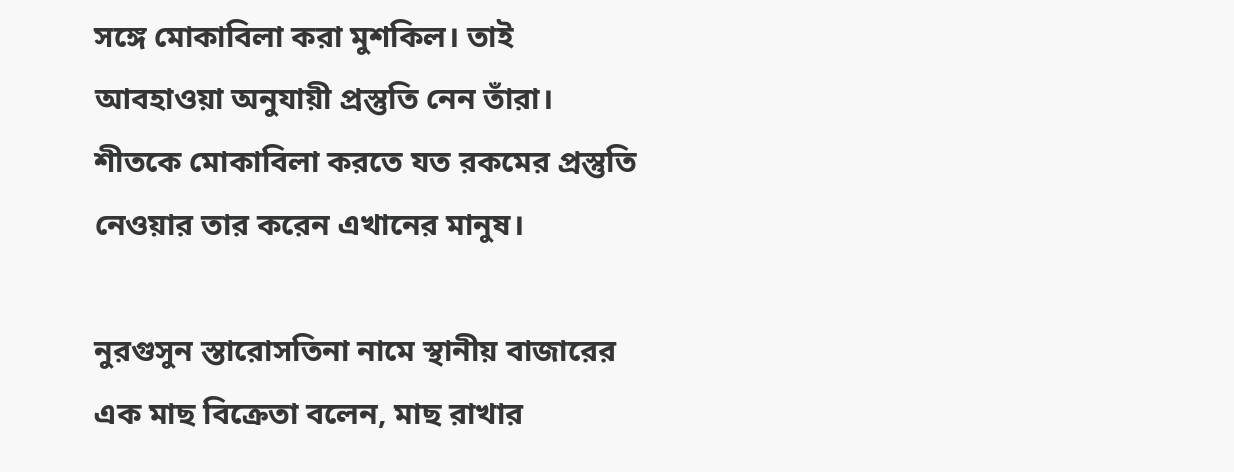সঙ্গে মোকাবিলা করা মুশকিল। তাই আবহাওয়া অনুযায়ী প্রস্তুতি নেন তাঁরা। শীতকে মোকাবিলা করতে যত রকমের প্রস্তুতি নেওয়ার তার করেন এখানের মানুষ।

নুরগুসুন স্তারোসতিনা নামে স্থানীয় বাজারের এক মাছ বিক্রেতা বলেন, মাছ রাখার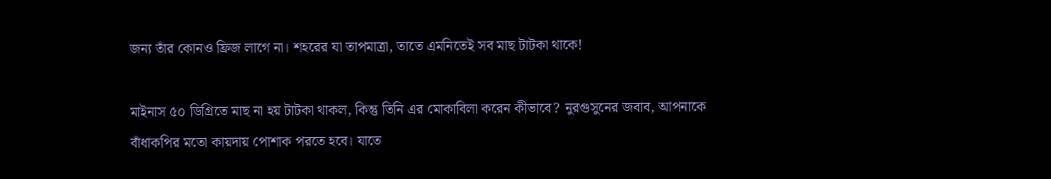জন্য তাঁর কোনও ফ্রিজ লাগে না। শহরের যা তাপমাত্রা, তাতে এমনিতেই সব মাছ টাটকা থাকে!

মাইনাস ৫০ ডিগ্রিতে মাছ না হয় টাটকা থাকল, কিন্তু তিনি এর মোকাবিলা করেন কীভাবে? নুরগুসুনের জবাব, আপনাকে বাঁধাকপির মতো কায়দায় পোশাক পরতে হবে। যাতে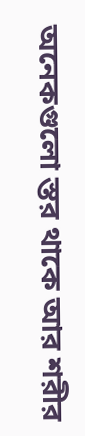অনেকগুলো স্তর থাকে আর শরীর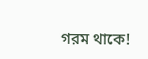গরম থাকে!